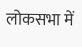लोकसभा में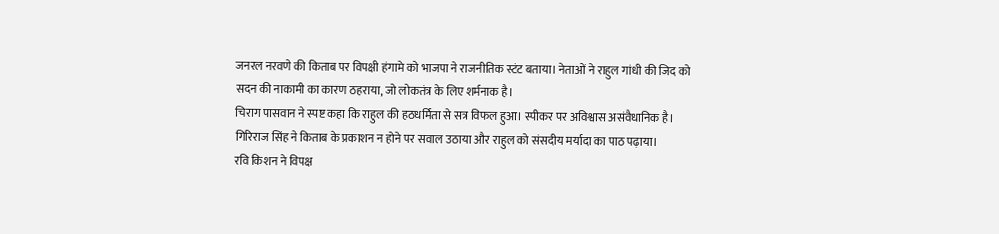जनरल नरवणे की किताब पर विपक्षी हंगामे को भाजपा ने राजनीतिक स्टंट बताया। नेताओं ने राहुल गांधी की जिद को सदन की नाकामी का कारण ठहराया, जो लोकतंत्र के लिए शर्मनाक है।
चिराग पासवान ने स्पष्ट कहा कि राहुल की हठधर्मिता से सत्र विफल हुआ। स्पीकर पर अविश्वास असंवैधानिक है। गिरिराज सिंह ने किताब के प्रकाशन न होने पर सवाल उठाया और राहुल को संसदीय मर्यादा का पाठ पढ़ाया।
रवि किशन ने विपक्ष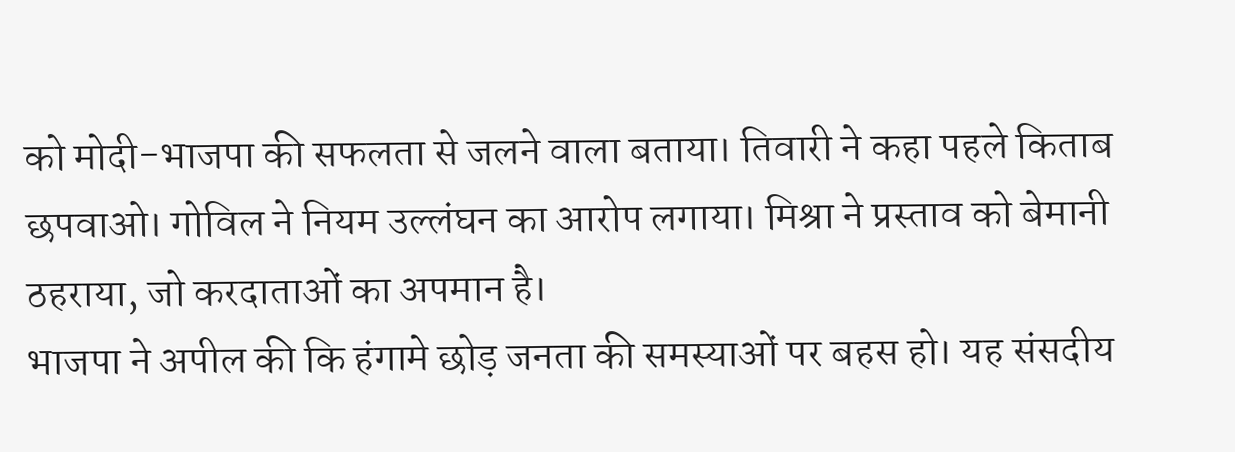को मोदी-भाजपा की सफलता से जलने वाला बताया। तिवारी ने कहा पहले किताब छपवाओ। गोविल ने नियम उल्लंघन का आरोप लगाया। मिश्रा ने प्रस्ताव को बेमानी ठहराया, जो करदाताओं का अपमान है।
भाजपा ने अपील की कि हंगामे छोड़ जनता की समस्याओं पर बहस हो। यह संसदीय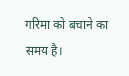गरिमा को बचाने का समय है।